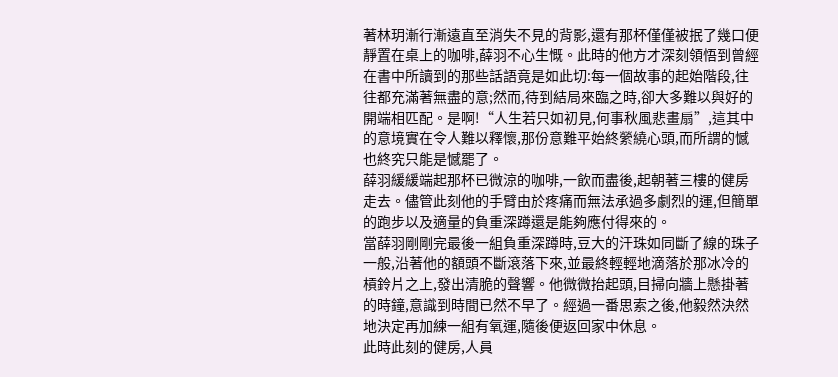著林玥漸行漸遠直至消失不見的背影,還有那杯僅僅被抿了幾口便靜置在桌上的咖啡,薛羽不心生慨。此時的他方才深刻領悟到曾經在書中所讀到的那些話語竟是如此切:每一個故事的起始階段,往往都充滿著無盡的意;然而,待到結局來臨之時,卻大多難以與好的開端相匹配。是啊!“人生若只如初見,何事秋風悲畫扇”,這其中的意境實在令人難以釋懷,那份意難平始終縈繞心頭,而所謂的憾也終究只能是憾罷了。
薛羽緩緩端起那杯已微涼的咖啡,一飲而盡後,起朝著三樓的健房走去。儘管此刻他的手臂由於疼痛而無法承過多劇烈的運,但簡單的跑步以及適量的負重深蹲還是能夠應付得來的。
當薛羽剛剛完最後一組負重深蹲時,豆大的汗珠如同斷了線的珠子一般,沿著他的額頭不斷滾落下來,並最終輕輕地滴落於那冰冷的槓鈴片之上,發出清脆的聲響。他微微抬起頭,目掃向牆上懸掛著的時鐘,意識到時間已然不早了。經過一番思索之後,他毅然決然地決定再加練一組有氧運,隨後便返回家中休息。
此時此刻的健房,人員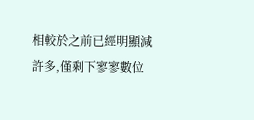相較於之前已經明顯減許多,僅剩下寥寥數位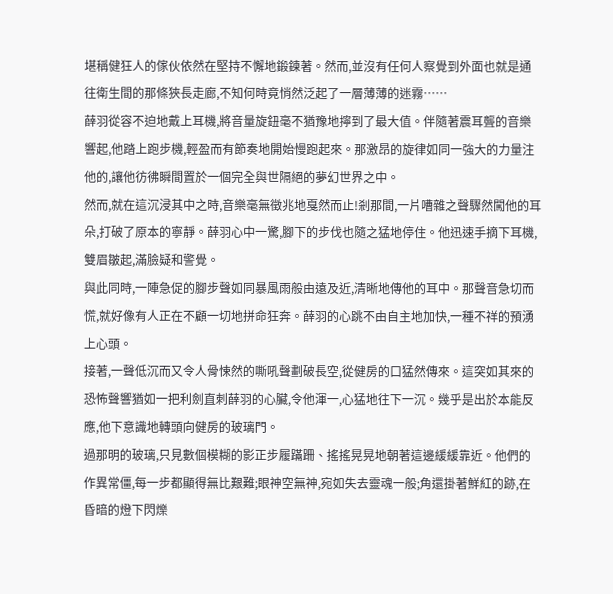堪稱健狂人的傢伙依然在堅持不懈地鍛鍊著。然而,並沒有任何人察覺到外面也就是通往衛生間的那條狹長走廊,不知何時竟悄然泛起了一層薄薄的迷霧……
薛羽從容不迫地戴上耳機,將音量旋鈕毫不猶豫地擰到了最大值。伴隨著震耳聾的音樂響起,他踏上跑步機,輕盈而有節奏地開始慢跑起來。那激昂的旋律如同一強大的力量注他的,讓他彷彿瞬間置於一個完全與世隔絕的夢幻世界之中。
然而,就在這沉浸其中之時,音樂毫無徵兆地戛然而止!剎那間,一片嘈雜之聲驟然闖他的耳朵,打破了原本的寧靜。薛羽心中一驚,腳下的步伐也隨之猛地停住。他迅速手摘下耳機,雙眉皺起,滿臉疑和警覺。
與此同時,一陣急促的腳步聲如同暴風雨般由遠及近,清晰地傳他的耳中。那聲音急切而慌,就好像有人正在不顧一切地拼命狂奔。薛羽的心跳不由自主地加快,一種不祥的預湧上心頭。
接著,一聲低沉而又令人骨悚然的嘶吼聲劃破長空,從健房的口猛然傳來。這突如其來的恐怖聲響猶如一把利劍直刺薛羽的心臟,令他渾一,心猛地往下一沉。幾乎是出於本能反應,他下意識地轉頭向健房的玻璃門。
過那明的玻璃,只見數個模糊的影正步履蹣跚、搖搖晃晃地朝著這邊緩緩靠近。他們的作異常僵,每一步都顯得無比艱難;眼神空無神,宛如失去靈魂一般;角還掛著鮮紅的跡,在昏暗的燈下閃爍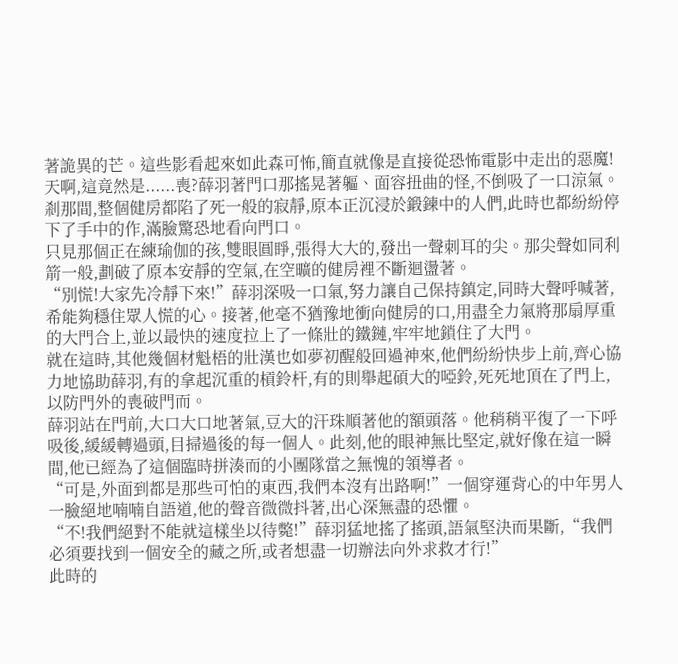著詭異的芒。這些影看起來如此森可怖,簡直就像是直接從恐怖電影中走出的惡魔!
天啊,這竟然是......喪?薛羽著門口那搖晃著軀、面容扭曲的怪,不倒吸了一口涼氣。剎那間,整個健房都陷了死一般的寂靜,原本正沉浸於鍛鍊中的人們,此時也都紛紛停下了手中的作,滿臉驚恐地看向門口。
只見那個正在練瑜伽的孩,雙眼圓睜,張得大大的,發出一聲刺耳的尖。那尖聲如同利箭一般,劃破了原本安靜的空氣,在空曠的健房裡不斷迴盪著。
“別慌!大家先冷靜下來!”薛羽深吸一口氣,努力讓自己保持鎮定,同時大聲呼喊著,希能夠穩住眾人慌的心。接著,他毫不猶豫地衝向健房的口,用盡全力氣將那扇厚重的大門合上,並以最快的速度拉上了一條壯的鐵鏈,牢牢地鎖住了大門。
就在這時,其他幾個材魁梧的壯漢也如夢初醒般回過神來,他們紛紛快步上前,齊心協力地協助薛羽,有的拿起沉重的槓鈴杆,有的則舉起碩大的啞鈴,死死地頂在了門上,以防門外的喪破門而。
薛羽站在門前,大口大口地著氣,豆大的汗珠順著他的額頭落。他稍稍平復了一下呼吸後,緩緩轉過頭,目掃過後的每一個人。此刻,他的眼神無比堅定,就好像在這一瞬間,他已經為了這個臨時拼湊而的小團隊當之無愧的領導者。
“可是,外面到都是那些可怕的東西,我們本沒有出路啊!”一個穿運背心的中年男人一臉絕地喃喃自語道,他的聲音微微抖著,出心深無盡的恐懼。
“不!我們絕對不能就這樣坐以待斃!”薛羽猛地搖了搖頭,語氣堅決而果斷,“我們必須要找到一個安全的藏之所,或者想盡一切辦法向外求救才行!”
此時的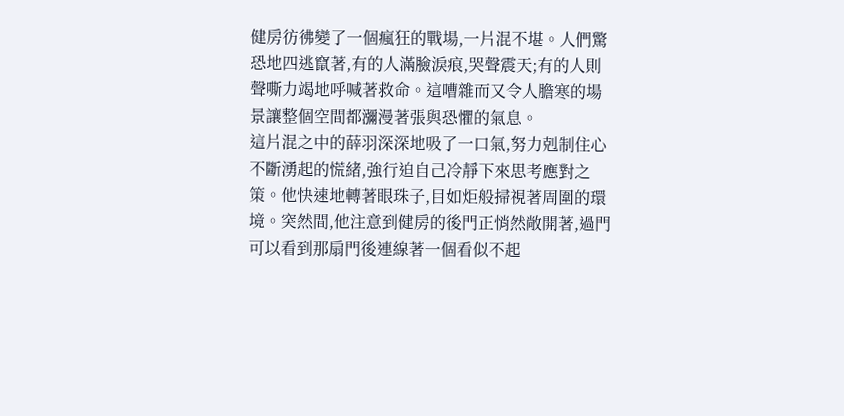健房彷彿變了一個瘋狂的戰場,一片混不堪。人們驚恐地四逃竄著,有的人滿臉淚痕,哭聲震天;有的人則聲嘶力竭地呼喊著救命。這嘈雜而又令人膽寒的場景讓整個空間都瀰漫著張與恐懼的氣息。
這片混之中的薛羽深深地吸了一口氣,努力剋制住心不斷湧起的慌緒,強行迫自己冷靜下來思考應對之策。他快速地轉著眼珠子,目如炬般掃視著周圍的環境。突然間,他注意到健房的後門正悄然敞開著,過門可以看到那扇門後連線著一個看似不起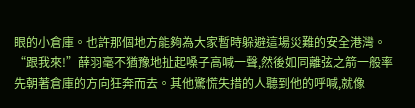眼的小倉庫。也許那個地方能夠為大家暫時躲避這場災難的安全港灣。
“跟我來!”薛羽毫不猶豫地扯起嗓子高喊一聲,然後如同離弦之箭一般率先朝著倉庫的方向狂奔而去。其他驚慌失措的人聽到他的呼喊,就像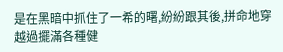是在黑暗中抓住了一希的曙,紛紛跟其後,拼命地穿越過擺滿各種健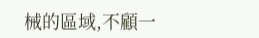械的區域,不顧一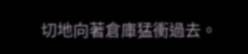切地向著倉庫猛衝過去。